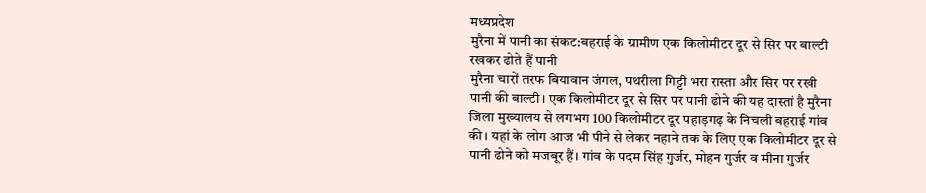मध्यप्रदेश
मुरैना में पानी का संकट:बहराई के ग्रामीण एक किलोमीटर दूर से सिर पर बाल्टी रखकर ढोते हैं पानी
मुरैना चारों तरफ बियावान जंगल, पथरीला गिट्टी भरा रास्ता और सिर पर रखी पानी की बाल्टी। एक किलोमीटर दूर से सिर पर पानी ढोने की यह दास्तां है मुरैना जिला मुख्यालय से लगभग 100 किलोमीटर दूर पहाड़गढ़ के निचली बहराई गांव की। यहां के लोग आज भी पीने से लेकर नहाने तक के लिए एक किलोमीटर दूर से पानी ढोने को मजबूर हैं। गांव के पदम सिंह गुर्जर, मोहन गुर्जर व मीना गुर्जर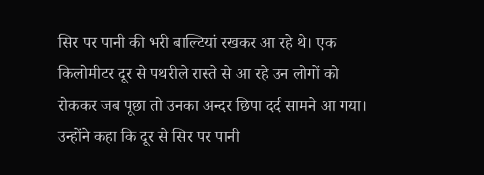सिर पर पानी की भरी बाल्टियां रखकर आ रहे थे। एक किलोमीटर दूर से पथरीले रास्ते से आ रहे उन लोगों को रोककर जब पूछा तो उनका अन्दर छिपा दर्द सामने आ गया। उन्होंने कहा कि दूर से सिर पर पानी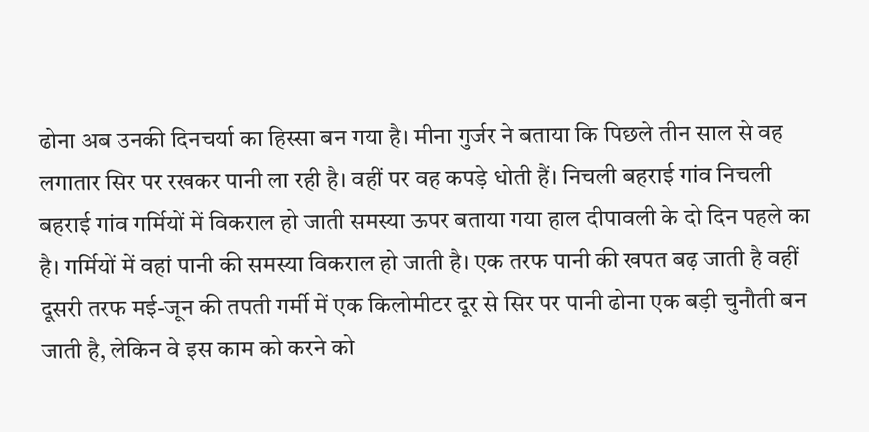ढोना अब उनकी दिनचर्या का हिस्सा बन गया है। मीना गुर्जर ने बताया कि पिछले तीन साल से वह लगातार सिर पर रखकर पानी ला रही है। वहीं पर वह कपड़े धोती हैं। निचली बहराई गांव निचली बहराई गांव गर्मियों में विकराल हो जाती समस्या ऊपर बताया गया हाल दीपावली के दो दिन पहले का है। गर्मियों में वहां पानी की समस्या विकराल हो जाती है। एक तरफ पानी की खपत बढ़ जाती है वहीं दूसरी तरफ मई-जून की तपती गर्मी में एक किलोमीटर दूर से सिर पर पानी ढोना एक बड़ी चुनौती बन जाती है, लेकिन वे इस काम को करने को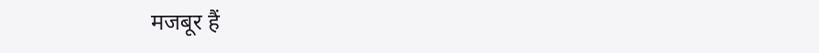मजबूर हैं